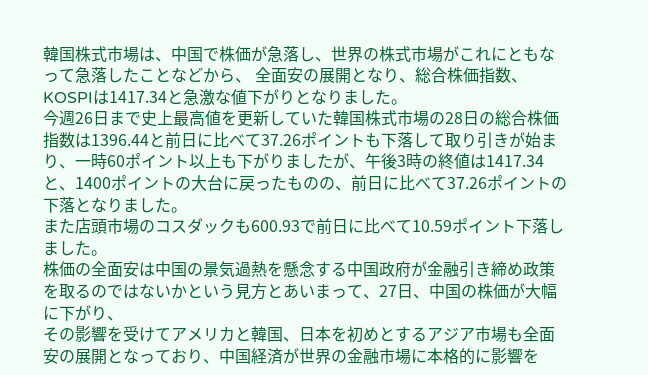韓国株式市場は、中国で株価が急落し、世界の株式市場がこれにともなって急落したことなどから、 全面安の展開となり、総合株価指数、KOSPIは1417.34と急激な値下がりとなりました。
今週26日まで史上最高値を更新していた韓国株式市場の28日の総合株価指数は1396.44と前日に比べて37.26ポイントも下落して取り引きが始まり、一時60ポイント以上も下がりましたが、午後3時の終値は1417.34と、1400ポイントの大台に戻ったものの、前日に比べて37.26ポイントの下落となりました。
また店頭市場のコスダックも600.93で前日に比べて10.59ポイント下落しました。
株価の全面安は中国の景気過熱を懸念する中国政府が金融引き締め政策を取るのではないかという見方とあいまって、27日、中国の株価が大幅に下がり、
その影響を受けてアメリカと韓国、日本を初めとするアジア市場も全面安の展開となっており、中国経済が世界の金融市場に本格的に影響を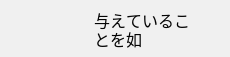与えていることを如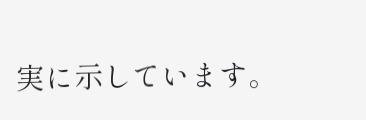実に示しています。